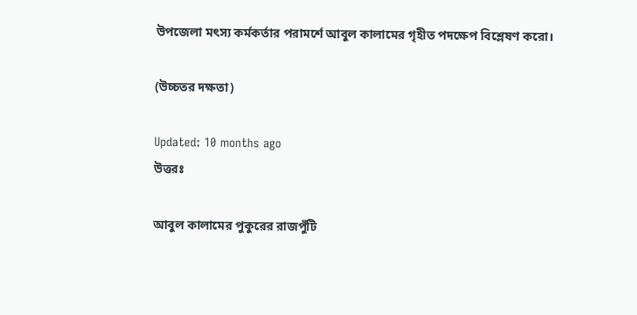উপজেলা মৎস্য কর্মকর্তার পরামর্শে আবুল কালামের গৃহীত পদক্ষেপ বিশ্লেষণ করো।

(উচ্চতর দক্ষতা)

Updated: 10 months ago
উত্তরঃ

আবুল কালামের পুকুরের রাজপুঁটি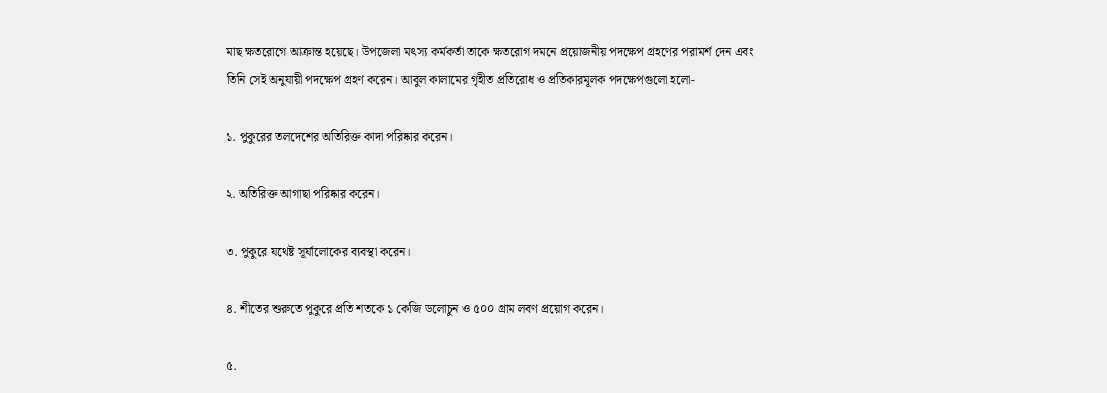মাছ ক্ষতরোগে আক্রান্ত হয়েছে। উপজেলা মৎস্য কর্মকর্তা তাকে ক্ষতরোগ দমনে প্রয়োজনীয় পদক্ষেপ গ্রহণের পরামর্শ দেন এবং তিনি সেই অনুযায়ী পদক্ষেপ গ্রহণ করেন। আবুল কালামের গৃহীত প্রতিরোধ ও প্রতিকারমূলক পদক্ষেপগুলো হলো-

১. পুকুরের তলদেশের অতিরিক্ত কাদা পরিষ্কার করেন।

২. অতিরিক্ত আগাছা পরিষ্কার করেন।

৩. পুকুরে যথেষ্ট সূর্যালোকের ব্যবস্থা করেন।

৪. শীতের শুরুতে পুকুরে প্রতি শতকে ১ কেজি ডলোচুন ও ৫০০ গ্রাম লবণ প্রয়োগ করেন।

৫.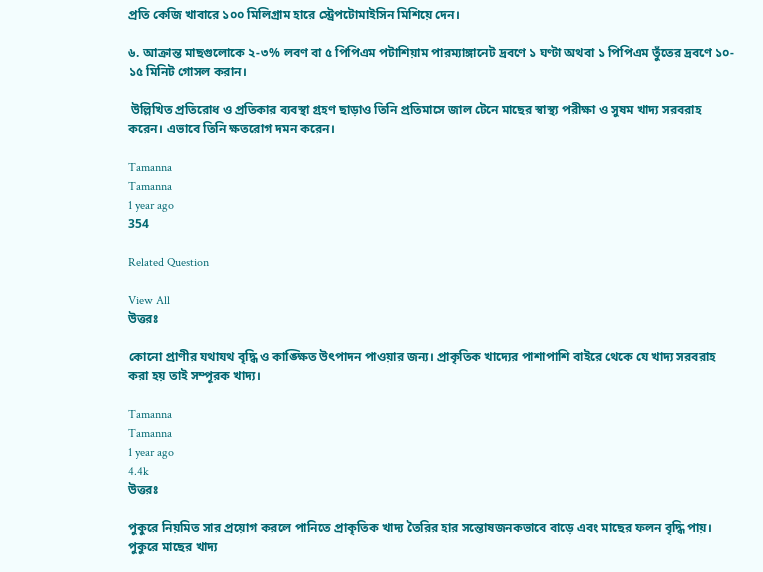প্রতি কেজি খাবারে ১০০ মিলিগ্রাম হারে স্ট্রেপটোমাইসিন মিশিয়ে দেন।

৬. আক্রান্ত মাছগুলোকে ২-৩% লবণ বা ৫ পিপিএম পটাশিয়াম পারম্যাঙ্গানেট দ্রবণে ১ ঘণ্টা অথবা ১ পিপিএম তুঁতের দ্রবণে ১০- ১৫ মিনিট গোসল করান।

 উল্লিখিত প্রতিরোধ ও প্রতিকার ব্যবস্থা গ্রহণ ছাড়াও তিনি প্রতিমাসে জাল টেনে মাছের স্বাস্থ্য পরীক্ষা ও সুষম খাদ্য সরবরাহ করেন। এভাবে তিনি ক্ষতরোগ দমন করেন।

Tamanna
Tamanna
1 year ago
354

Related Question

View All
উত্তরঃ

কোনো প্রাণীর যথাযথ বৃদ্ধি ও কাঙ্ক্ষিত উৎপাদন পাওয়ার জন্য। প্রাকৃতিক খাদ্যের পাশাপাশি বাইরে থেকে যে খাদ্য সরবরাহ করা হয় তাই সম্পূরক খাদ্য।

Tamanna
Tamanna
1 year ago
4.4k
উত্তরঃ

পুকুরে নিয়মিত সার প্রয়োগ করলে পানিতে প্রাকৃতিক খাদ্য তৈরির হার সন্তোষজনকভাবে বাড়ে এবং মাছের ফলন বৃদ্ধি পায়।
পুকুরে মাছের খাদ্য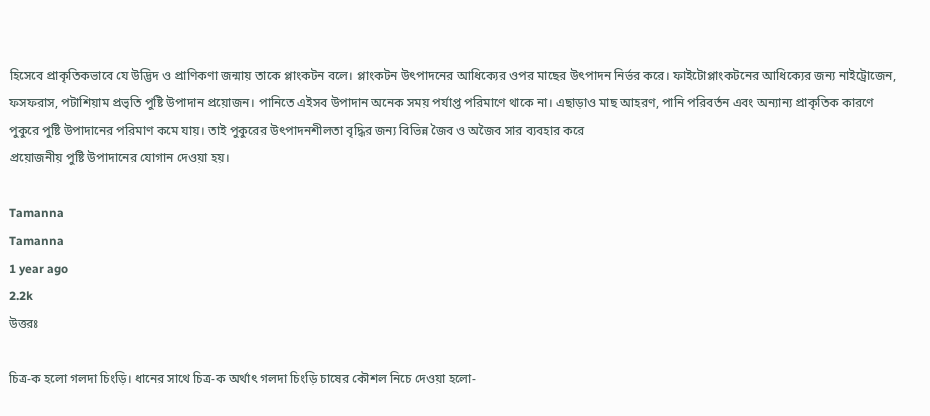হিসেবে প্রাকৃতিকভাবে যে উদ্ভিদ ও প্রাণিকণা জন্মায় তাকে প্লাংকটন বলে। প্লাংকটন উৎপাদনের আধিক্যের ওপর মাছের উৎপাদন নির্ভর করে। ফাইটোপ্লাংকটনের আধিক্যের জন্য নাইট্রোজেন, ফসফরাস, পটাশিয়াম প্রভৃতি পুষ্টি উপাদান প্রয়োজন। পানিতে এইসব উপাদান অনেক সময় পর্যাপ্ত পরিমাণে থাকে না। এছাড়াও মাছ আহরণ, পানি পরিবর্তন এবং অন্যান্য প্রাকৃতিক কারণে পুকুরে পুষ্টি উপাদানের পরিমাণ কমে যায়। তাই পুকুরের উৎপাদনশীলতা বৃদ্ধির জন্য বিভিন্ন জৈব ও অজৈব সার ব্যবহার করে
প্রয়োজনীয় পুষ্টি উপাদানের যোগান দেওয়া হয়।

Tamanna
Tamanna
1 year ago
2.2k
উত্তরঃ

চিত্র-ক হলো গলদা চিংড়ি। ধানের সাথে চিত্র-ক অর্থাৎ গলদা চিংড়ি চাষের কৌশল নিচে দেওয়া হলো-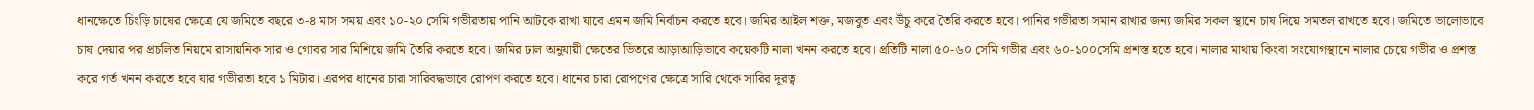ধানক্ষেতে চিংড়ি চাষের ক্ষেত্রে যে জমিতে বছরে ৩-৪ মাস সময় এবং ১০-২০ সেমি গভীরতায় পানি আটকে রাখা যাবে এমন জমি নির্বাচন করতে হবে। জমির আইল শক্ত, মজবুত এবং উঁচু করে তৈরি করতে হবে। পানির গভীরতা সমান রাখার জন্য জমির সকল স্থানে চাষ দিয়ে সমতল রাখতে হবে। জমিতে ভালোভাবে চাষ দেয়ার পর প্রচলিত নিয়মে রাসায়নিক সার ও গোবর সার মিশিয়ে জমি তৈরি করতে হবে। জমির ঢাল অনুযায়ী ক্ষেতের ভিতরে আড়াআড়িভাবে কয়েকটি নালা খনন করতে হবে। প্রতিটি নালা ৫০-৬০ সেমি গভীর এবং ৬০-১০০সেমি প্রশস্ত হতে হবে। নালার মাথায় কিংবা সংযোগস্থানে নালার চেয়ে গভীর ও প্রশস্ত করে গর্ত খনন করতে হবে যার গভীরতা হবে ১ মিটার। এরপর ধানের চারা সারিবদ্ধভাবে রোপণ করতে হবে। ধানের চারা রোপণের ক্ষেত্রে সারি থেকে সারির দূরত্ব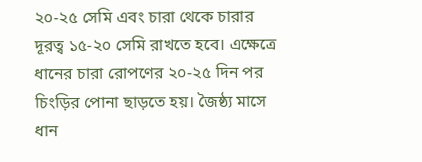২০-২৫ সেমি এবং চারা থেকে চারার দূরত্ব ১৫-২০ সেমি রাখতে হবে। এক্ষেত্রে ধানের চারা রোপণের ২০-২৫ দিন পর চিংড়ির পোনা ছাড়তে হয়। জৈষ্ঠ্য মাসে ধান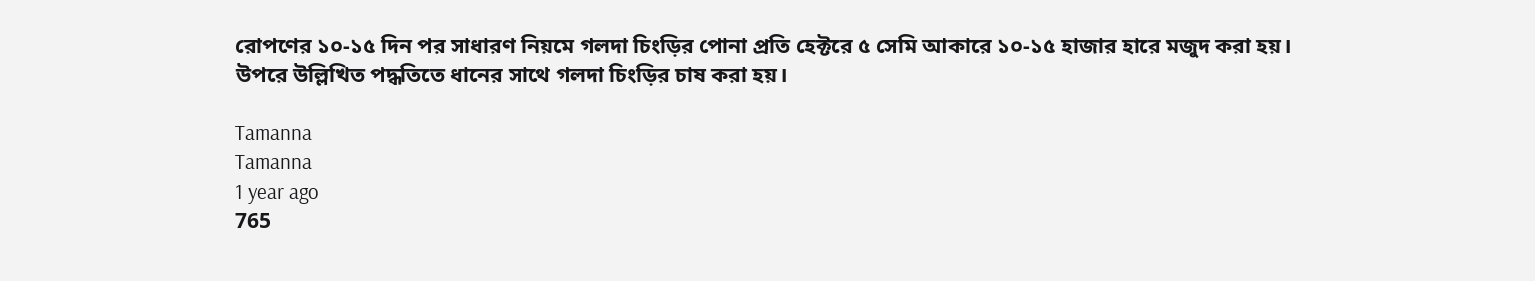রোপণের ১০-১৫ দিন পর সাধারণ নিয়মে গলদা চিংড়ির পোনা প্রতি হেক্টরে ৫ সেমি আকারে ১০-১৫ হাজার হারে মজুদ করা হয়।
উপরে উল্লিখিত পদ্ধতিতে ধানের সাথে গলদা চিংড়ির চাষ করা হয়।

Tamanna
Tamanna
1 year ago
765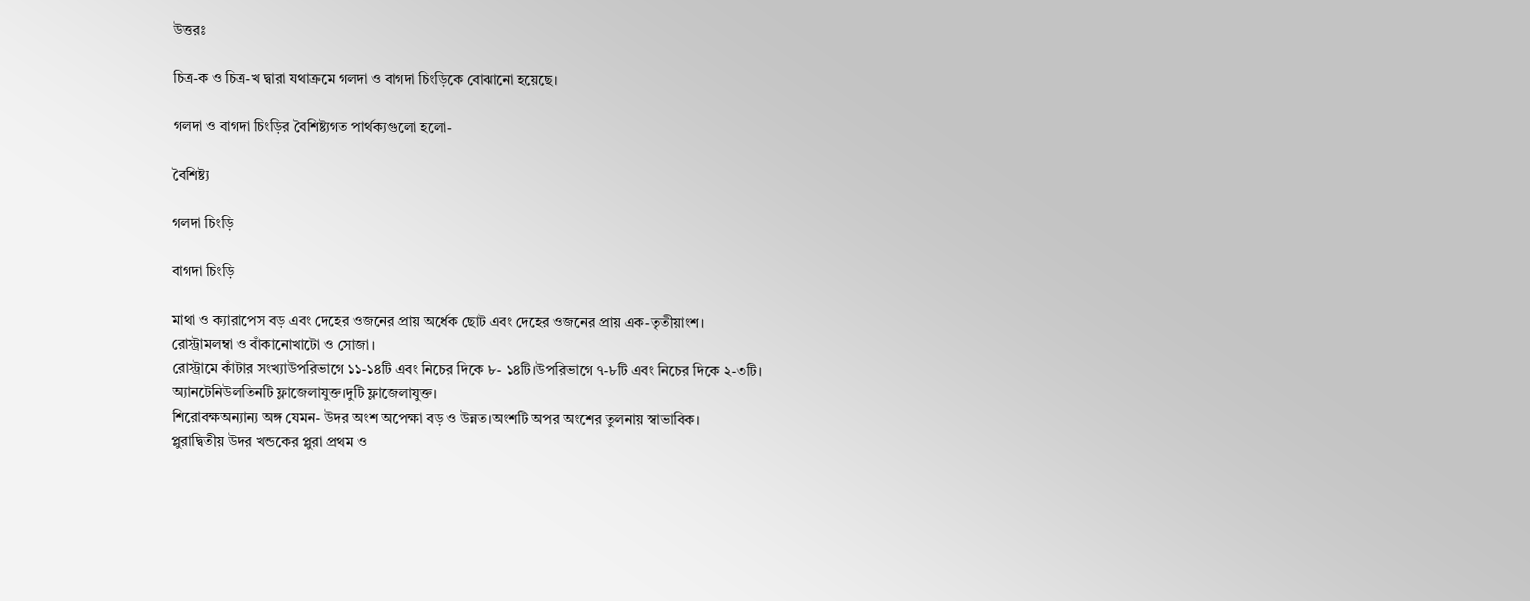উত্তরঃ

চিত্র-ক ও চিত্র-খ দ্বারা যথাক্রমে গলদা ও বাগদা চিংড়িকে বোঝানো হয়েছে।

গলদা ও বাগদা চিংড়ির বৈশিষ্ট্যগত পার্থক্যগুলো হলো-

বৈশিষ্ট্য

গলদা চিংড়ি

বাগদা চিংড়ি

মাথা ও ক্যারাপেস বড় এবং দেহের ওজনের প্রায় অর্ধেক ছোট এবং দেহের ওজনের প্রায় এক-তৃতীয়াংশ।
রোস্ট্রামলম্বা ও বাঁকানোখাটো ও সোজা।
রোস্ট্রামে কাঁটার সংখ্যাউপরিভাগে ১১-১৪টি এবং নিচের দিকে ৮- ১৪টি।উপরিভাগে ৭-৮টি এবং নিচের দিকে ২-৩টি।
অ্যানটেনিউলতিনটি ফ্লাজেলাযুক্ত।দুটি ফ্লাজেলাযুক্ত।
শিরোবক্ষঅন্যান্য অঙ্গ যেমন- উদর অংশ অপেক্ষা বড় ও উন্নত।অংশটি অপর অংশের তুলনায় স্বাভাবিক।
প্লুরাদ্বিতীয় উদর খন্ডকের প্লুরা প্রথম ও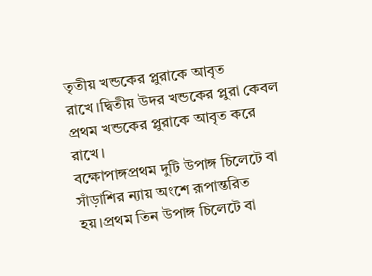তৃতীয় খন্ডকের প্লুরাকে আবৃত রাখে।দ্বিতীয় উদর খন্ডকের প্লুরা কেবল প্রথম খন্ডকের প্লুরাকে আবৃত করে রাখে।
বক্ষোপাঙ্গপ্রথম দুটি উপাঙ্গ চিলেটে বা সাঁড়াশির ন্যায় অংশে রূপান্তরিত হয়।প্রথম তিন উপাঙ্গ চিলেটে বা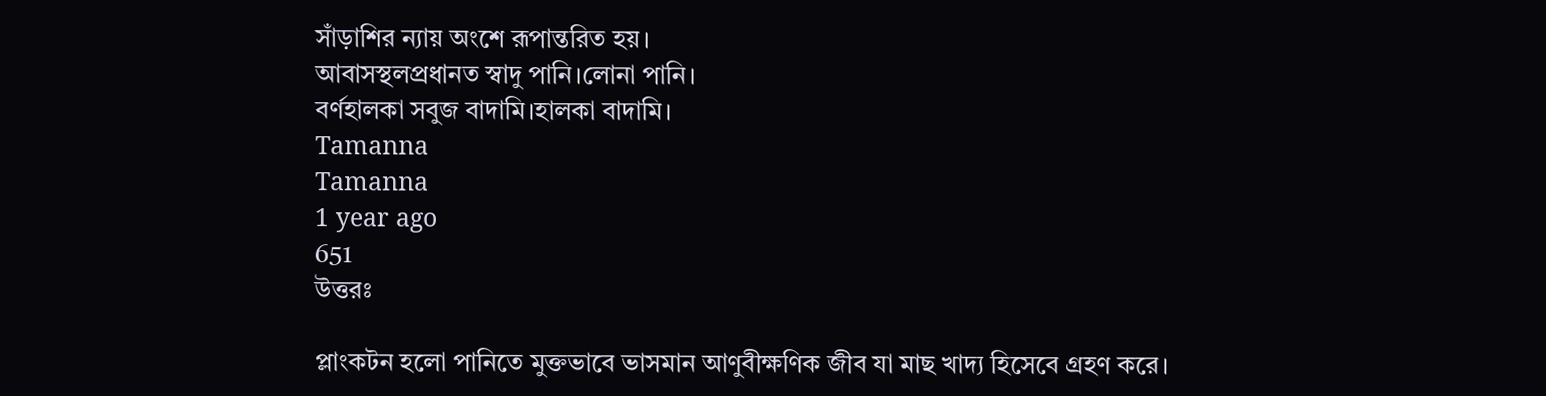সাঁড়াশির ন্যায় অংশে রূপান্তরিত হয়।
আবাসস্থলপ্রধানত স্বাদু পানি।লোনা পানি।
বর্ণহালকা সবুজ বাদামি।হালকা বাদামি।
Tamanna
Tamanna
1 year ago
651
উত্তরঃ

প্লাংকটন হলো পানিতে মুক্তভাবে ভাসমান আণুবীক্ষণিক জীব যা মাছ খাদ্য হিসেবে গ্রহণ করে।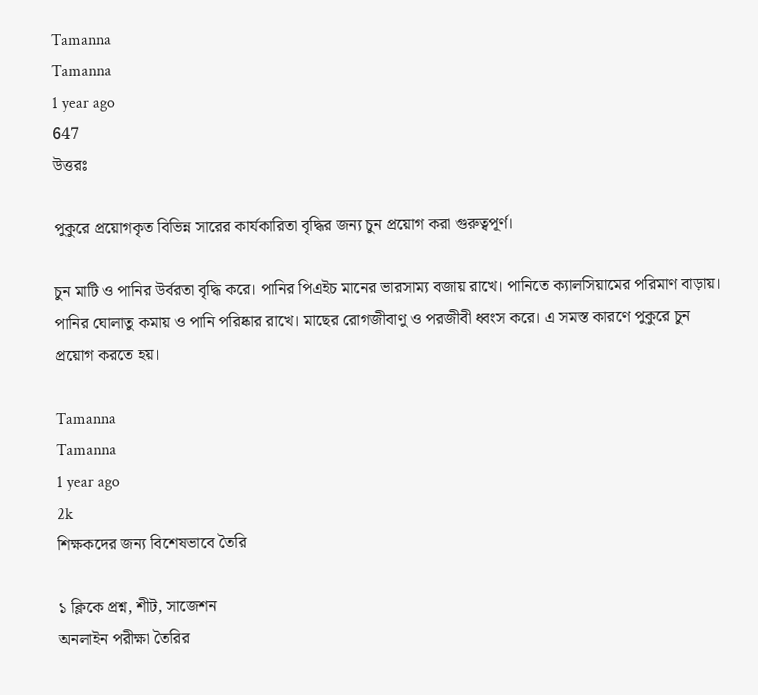Tamanna
Tamanna
1 year ago
647
উত্তরঃ

পুকুরে প্রয়োগকৃত বিভিন্ন সারের কার্যকারিতা বৃদ্ধির জন্য চুন প্রয়োগ করা গুরুত্বপূর্ণ।

চুন মাটি ও পানির উর্বরতা বৃদ্ধি করে। পানির পিএইচ মানের ভারসাম্য বজায় রাখে। পানিতে ক্যালসিয়ামের পরিমাণ বাড়ায়। পানির ঘোলাতু কমায় ও পানি পরিষ্কার রাখে। মাছের রোগজীবাণু ও পরজীবী ধ্বংস করে। এ সমস্ত কারণে পুকুরে চুন প্রয়োগ করতে হয়।

Tamanna
Tamanna
1 year ago
2k
শিক্ষকদের জন্য বিশেষভাবে তৈরি

১ ক্লিকে প্রশ্ন, শীট, সাজেশন
অনলাইন পরীক্ষা তৈরির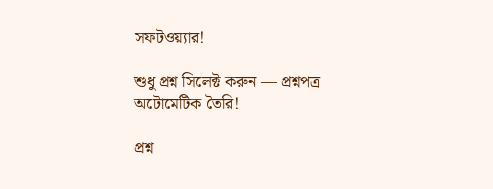সফটওয়্যার!

শুধু প্রশ্ন সিলেক্ট করুন — প্রশ্নপত্র অটোমেটিক তৈরি!

প্রশ্ন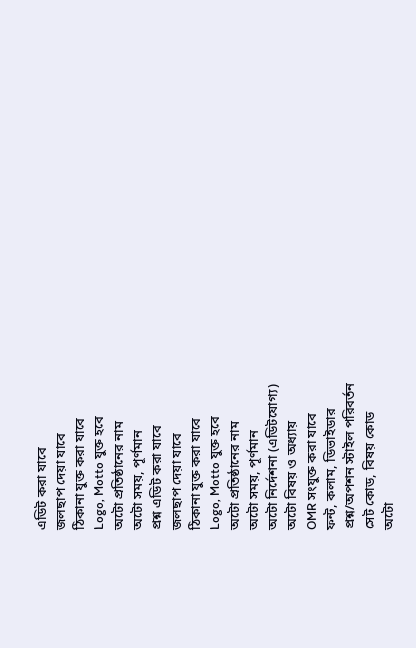এডিট করা যাবে
জলছাপ দেয়া যাবে
ঠিকানা যুক্ত করা যাবে
Logo, Motto যুক্ত হবে
অটো প্রতিষ্ঠানের নাম
অটো সময়, পূর্ণমান
প্রশ্ন এডিট করা যাবে
জলছাপ দেয়া যাবে
ঠিকানা যুক্ত করা যাবে
Logo, Motto যুক্ত হবে
অটো প্রতিষ্ঠানের নাম
অটো সময়, পূর্ণমান
অটো নির্দেশনা (এডিটযোগ্য)
অটো বিষয় ও অধ্যায়
OMR সংযুক্ত করা যাবে
ফন্ট, কলাম, ডিভাইডার
প্রশ্ন/অপশন স্টাইল পরিবর্তন
সেট কোড, বিষয় কোড
অটো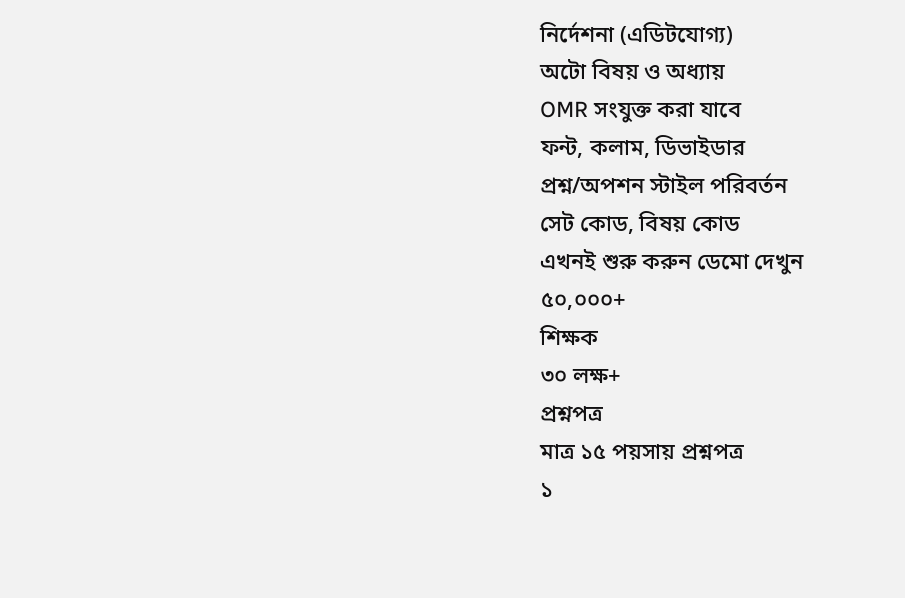নির্দেশনা (এডিটযোগ্য)
অটো বিষয় ও অধ্যায়
OMR সংযুক্ত করা যাবে
ফন্ট, কলাম, ডিভাইডার
প্রশ্ন/অপশন স্টাইল পরিবর্তন
সেট কোড, বিষয় কোড
এখনই শুরু করুন ডেমো দেখুন
৫০,০০০+
শিক্ষক
৩০ লক্ষ+
প্রশ্নপত্র
মাত্র ১৫ পয়সায় প্রশ্নপত্র
১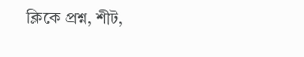ক্লিকে প্রশ্ন, শীট,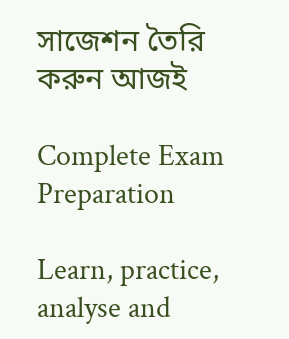সাজেশন তৈরি করুন আজই

Complete Exam
Preparation

Learn, practice, analyse and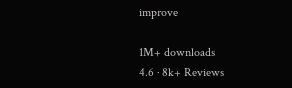improve

1M+ downloads
4.6 · 8k+ Reviews